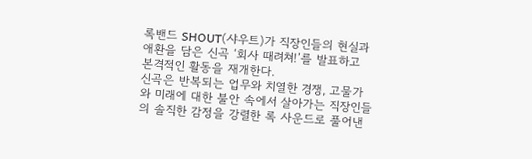록밴드 SHOUT(샤우트)가 직장인들의 현실과 애환을 담은 신곡 ‘회사 때려쳐!’를 발표하고 본격적인 활동을 재개한다.
신곡은 반복되는 업무와 치열한 경쟁, 고물가와 미래에 대한 불안 속에서 살아가는 직장인들의 솔직한 감정을 강렬한 록 사운드로 풀어낸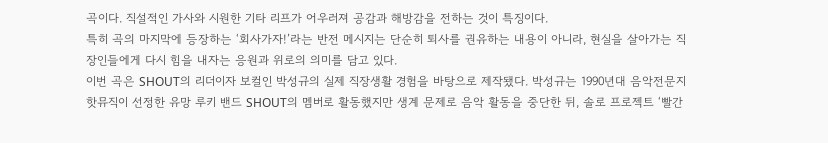곡이다. 직설적인 가사와 시원한 기타 리프가 어우러져 공감과 해방감을 전하는 것이 특징이다.
특히 곡의 마지막에 등장하는 ‘회사가자!’라는 반전 메시지는 단순히 퇴사를 권유하는 내용이 아니라, 현실을 살아가는 직장인들에게 다시 힘을 내자는 응원과 위로의 의미를 담고 있다.
이번 곡은 SHOUT의 리더이자 보컬인 박성규의 실제 직장생활 경험을 바탕으로 제작됐다. 박성규는 1990년대 음악전문지 핫뮤직이 선정한 유망 루키 밴드 SHOUT의 멤버로 활동했지만 생계 문제로 음악 활동을 중단한 뒤, 솔로 프로젝트 ‘빨간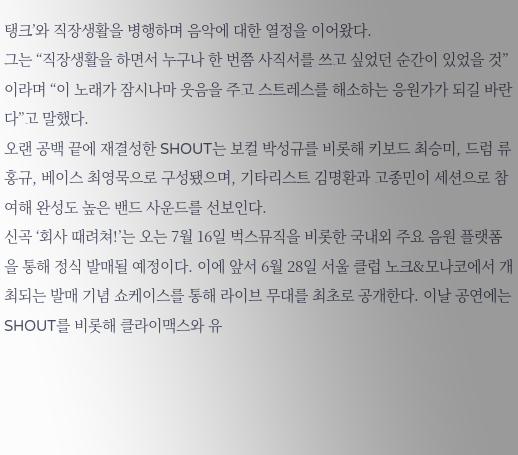탱크’와 직장생활을 병행하며 음악에 대한 열정을 이어왔다.
그는 “직장생활을 하면서 누구나 한 번쯤 사직서를 쓰고 싶었던 순간이 있었을 것”이라며 “이 노래가 잠시나마 웃음을 주고 스트레스를 해소하는 응원가가 되길 바란다”고 말했다.
오랜 공백 끝에 재결성한 SHOUT는 보컬 박성규를 비롯해 키보드 최승미, 드럼 류홍규, 베이스 최영묵으로 구성됐으며, 기타리스트 김명환과 고종민이 세션으로 참여해 완성도 높은 밴드 사운드를 선보인다.
신곡 ‘회사 때려쳐!’는 오는 7월 16일 벅스뮤직을 비롯한 국내외 주요 음원 플랫폼을 통해 정식 발매될 예정이다. 이에 앞서 6월 28일 서울 클럽 노크&모나코에서 개최되는 발매 기념 쇼케이스를 통해 라이브 무대를 최초로 공개한다. 이날 공연에는 SHOUT를 비롯해 클라이맥스와 유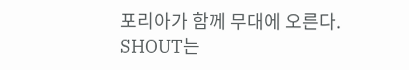포리아가 함께 무대에 오른다.
SHOUT는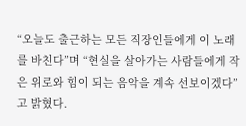“오늘도 출근하는 모든 직장인들에게 이 노래를 바친다”며 “현실을 살아가는 사람들에게 작은 위로와 힘이 되는 음악을 계속 선보이겠다”고 밝혔다.